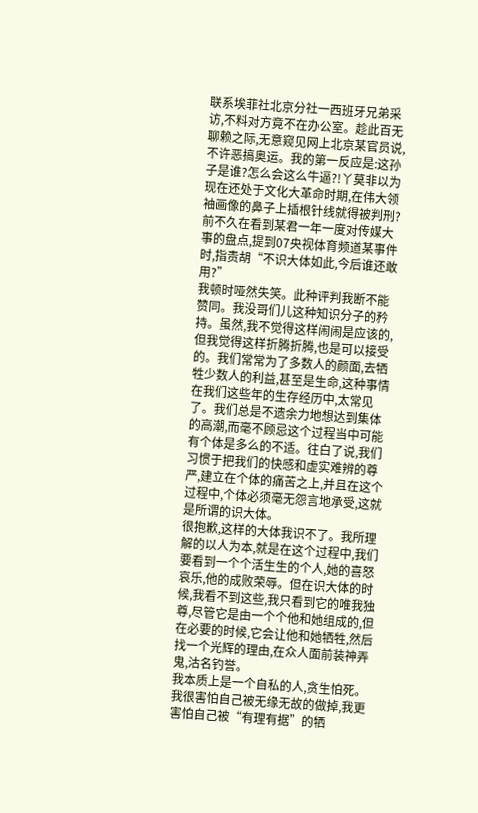联系埃菲社北京分社一西班牙兄弟采访,不料对方竟不在办公室。趁此百无聊赖之际,无意窥见网上北京某官员说,不许恶搞奥运。我的第一反应是:这孙子是谁?怎么会这么牛逼?!丫莫非以为现在还处于文化大革命时期,在伟大领袖画像的鼻子上插根针线就得被判刑?
前不久在看到某君一年一度对传媒大事的盘点,提到07央视体育频道某事件时,指责胡“不识大体如此,今后谁还敢用?”
我顿时哑然失笑。此种评判我断不能赞同。我没哥们儿这种知识分子的矜持。虽然,我不觉得这样闹闹是应该的,但我觉得这样折腾折腾,也是可以接受的。我们常常为了多数人的颜面,去牺牲少数人的利益,甚至是生命,这种事情在我们这些年的生存经历中,太常见了。我们总是不遗余力地想达到集体的高潮,而毫不顾忌这个过程当中可能有个体是多么的不适。往白了说,我们习惯于把我们的快感和虚实难辨的尊严,建立在个体的痛苦之上,并且在这个过程中,个体必须毫无怨言地承受,这就是所谓的识大体。
很抱歉,这样的大体我识不了。我所理解的以人为本,就是在这个过程中,我们要看到一个个活生生的个人,她的喜怒哀乐,他的成败荣辱。但在识大体的时候,我看不到这些,我只看到它的唯我独尊,尽管它是由一个个他和她组成的,但在必要的时候,它会让他和她牺牲,然后找一个光辉的理由,在众人面前装神弄鬼,沽名钓誉。
我本质上是一个自私的人,贪生怕死。我很害怕自己被无缘无故的做掉,我更害怕自己被“有理有据”的牺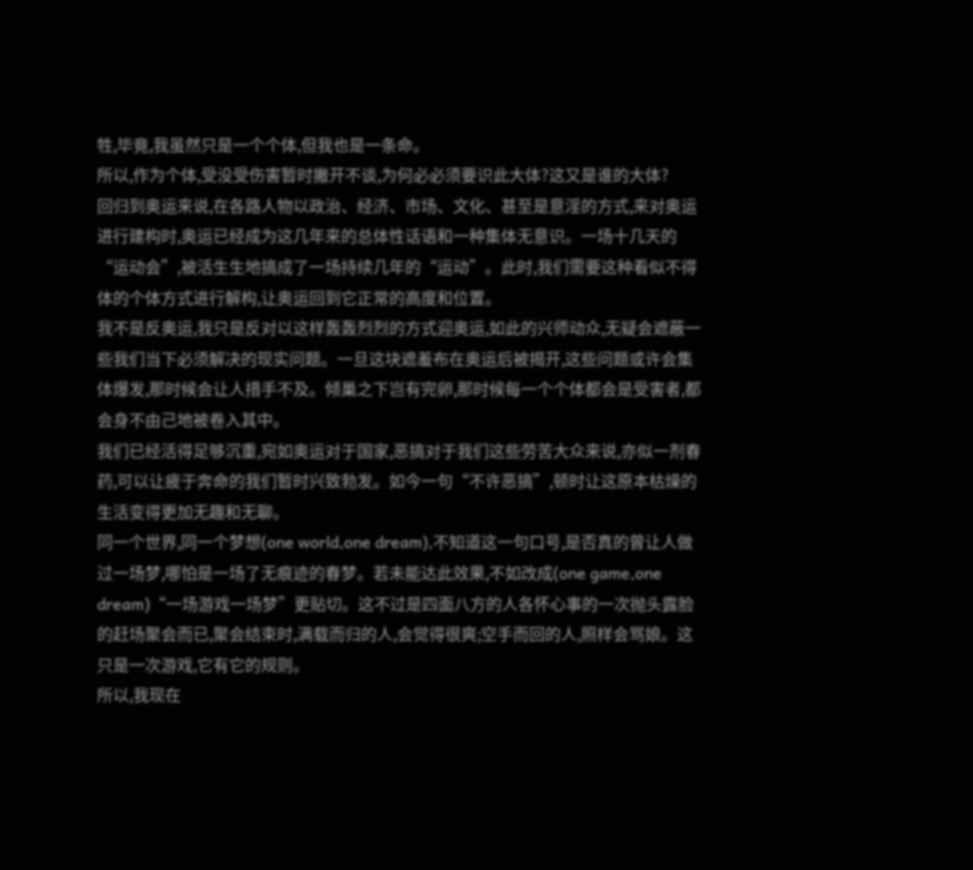牲,毕竟,我虽然只是一个个体,但我也是一条命。
所以,作为个体,受没受伤害暂时撇开不谈,为何必必须要识此大体?这又是谁的大体?
回归到奥运来说,在各路人物以政治、经济、市场、文化、甚至是意淫的方式,来对奥运进行建构时,奥运已经成为这几年来的总体性话语和一种集体无意识。一场十几天的“运动会”,被活生生地搞成了一场持续几年的“运动”。此时,我们需要这种看似不得体的个体方式进行解构,让奥运回到它正常的高度和位置。
我不是反奥运,我只是反对以这样轰轰烈烈的方式迎奥运,如此的兴师动众,无疑会遮蔽一些我们当下必须解决的现实问题。一旦这块遮羞布在奥运后被揭开,这些问题或许会集体爆发,那时候会让人措手不及。倾巢之下岂有完卵,那时候每一个个体都会是受害者,都会身不由己地被卷入其中。
我们已经活得足够沉重,宛如奥运对于国家,恶搞对于我们这些劳苦大众来说,亦似一剂春药,可以让疲于奔命的我们暂时兴致勃发。如今一句“不许恶搞”,顿时让这原本枯燥的生活变得更加无趣和无聊。
同一个世界,同一个梦想(one world,one dream),不知道这一句口号,是否真的曾让人做过一场梦,哪怕是一场了无痕迹的春梦。若未能达此效果,不如改成(one game,one dream)“一场游戏一场梦”更贴切。这不过是四面八方的人各怀心事的一次抛头露脸的赶场聚会而已,聚会结束时,满载而归的人,会觉得很爽;空手而回的人,照样会骂娘。这只是一次游戏,它有它的规则。
所以,我现在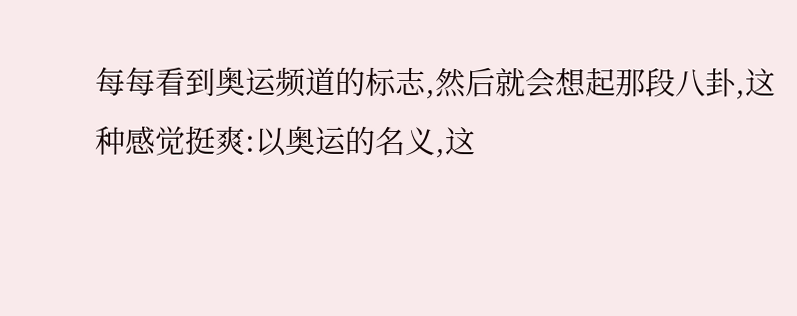每每看到奥运频道的标志,然后就会想起那段八卦,这种感觉挺爽:以奥运的名义,这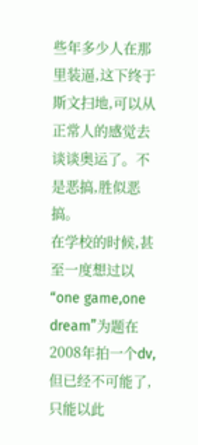些年多少人在那里装逼,这下终于斯文扫地,可以从正常人的感觉去谈谈奥运了。不是恶搞,胜似恶搞。
在学校的时候,甚至一度想过以“one game,one dream”为题在2008年拍一个dv,但已经不可能了,只能以此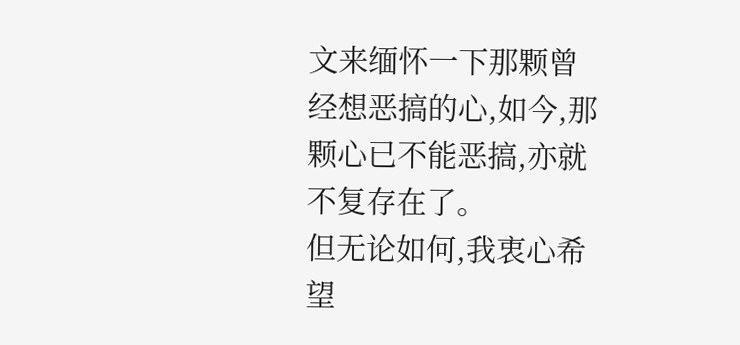文来缅怀一下那颗曾经想恶搞的心,如今,那颗心已不能恶搞,亦就不复存在了。
但无论如何,我衷心希望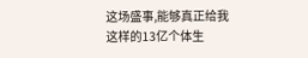这场盛事,能够真正给我这样的13亿个体生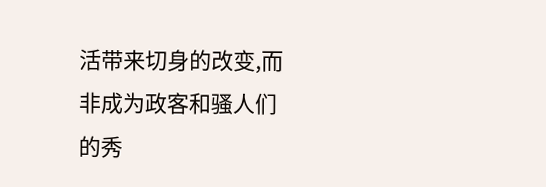活带来切身的改变,而非成为政客和骚人们的秀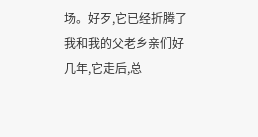场。好歹,它已经折腾了我和我的父老乡亲们好几年,它走后,总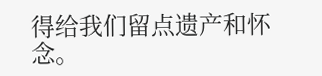得给我们留点遗产和怀念。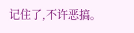记住了,不许恶搞。